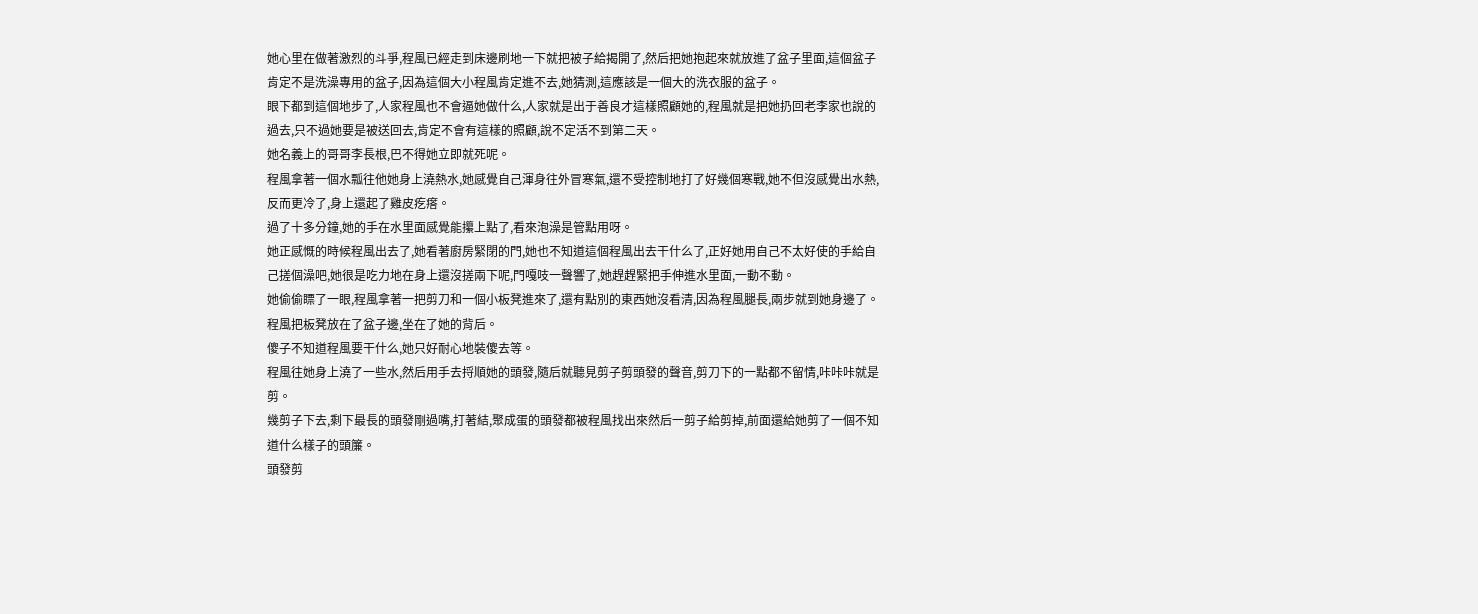她心里在做著激烈的斗爭,程風已經走到床邊刷地一下就把被子給揭開了,然后把她抱起來就放進了盆子里面,這個盆子肯定不是洗澡專用的盆子,因為這個大小程風肯定進不去,她猜測,這應該是一個大的洗衣服的盆子。
眼下都到這個地步了,人家程風也不會逼她做什么,人家就是出于善良才這樣照顧她的,程風就是把她扔回老李家也說的過去,只不過她要是被送回去,肯定不會有這樣的照顧,說不定活不到第二天。
她名義上的哥哥李長根,巴不得她立即就死呢。
程風拿著一個水瓢往他她身上澆熱水,她感覺自己渾身往外冒寒氣,還不受控制地打了好幾個寒戰,她不但沒感覺出水熱,反而更冷了,身上還起了雞皮疙瘩。
過了十多分鐘,她的手在水里面感覺能攥上點了,看來泡澡是管點用呀。
她正感慨的時候程風出去了,她看著廚房緊閉的門,她也不知道這個程風出去干什么了,正好她用自己不太好使的手給自己搓個澡吧,她很是吃力地在身上還沒搓兩下呢,門嘎吱一聲響了,她趕趕緊把手伸進水里面,一動不動。
她偷偷瞟了一眼,程風拿著一把剪刀和一個小板凳進來了,還有點別的東西她沒看清,因為程風腿長,兩步就到她身邊了。
程風把板凳放在了盆子邊,坐在了她的背后。
傻子不知道程風要干什么,她只好耐心地裝傻去等。
程風往她身上澆了一些水,然后用手去捋順她的頭發,隨后就聽見剪子剪頭發的聲音,剪刀下的一點都不留情,咔咔咔就是剪。
幾剪子下去,剩下最長的頭發剛過嘴,打著結,聚成蛋的頭發都被程風找出來然后一剪子給剪掉,前面還給她剪了一個不知道什么樣子的頭簾。
頭發剪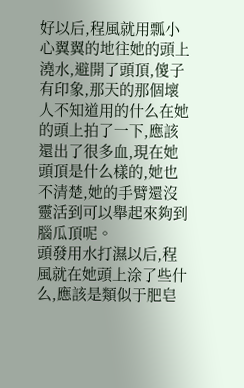好以后,程風就用瓢小心翼翼的地往她的頭上澆水,避開了頭頂,傻子有印象,那天的那個壞人不知道用的什么在她的頭上拍了一下,應該還出了很多血,現在她頭頂是什么樣的,她也不清楚,她的手臂還沒靈活到可以舉起來夠到腦瓜頂呢。
頭發用水打濕以后,程風就在她頭上涂了些什么,應該是類似于肥皂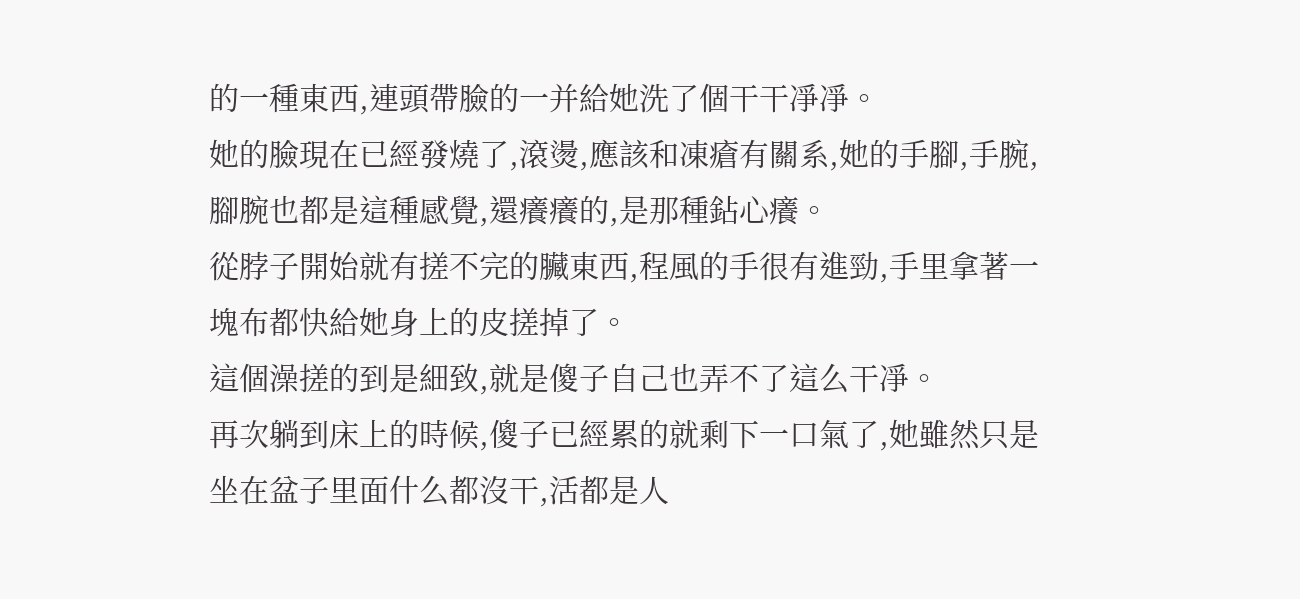的一種東西,連頭帶臉的一并給她洗了個干干凈凈。
她的臉現在已經發燒了,滾燙,應該和凍瘡有關系,她的手腳,手腕,腳腕也都是這種感覺,還癢癢的,是那種鉆心癢。
從脖子開始就有搓不完的臟東西,程風的手很有進勁,手里拿著一塊布都快給她身上的皮搓掉了。
這個澡搓的到是細致,就是傻子自己也弄不了這么干凈。
再次躺到床上的時候,傻子已經累的就剩下一口氣了,她雖然只是坐在盆子里面什么都沒干,活都是人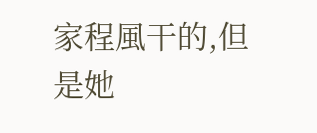家程風干的,但是她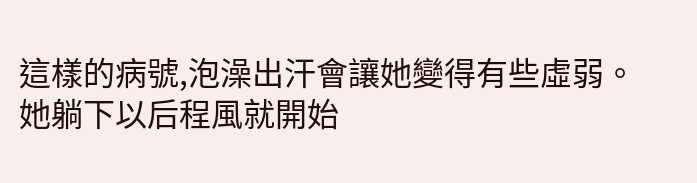這樣的病號,泡澡出汗會讓她變得有些虛弱。
她躺下以后程風就開始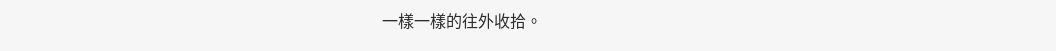一樣一樣的往外收拾。